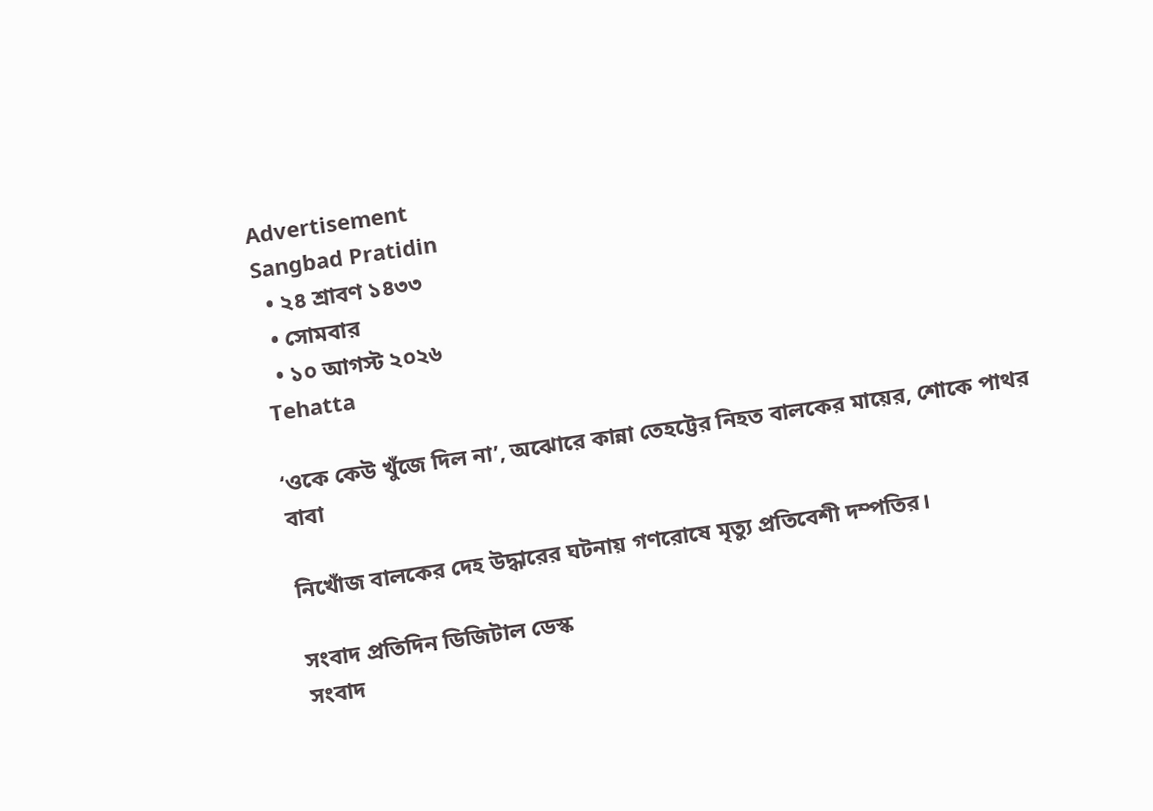Advertisement
Sangbad Pratidin
  • ২৪ শ্রাবণ ১৪৩৩
  • সোমবার
  • ১০ আগস্ট ২০২৬
Tehatta

‘ওকে কেউ খুঁজে দিল না’, অঝোরে কান্না তেহট্টের নিহত বালকের মায়ের, শোকে পাথর বাবা

নিখোঁজ বালকের দেহ উদ্ধারের ঘটনায় গণরোষে মৃত্যু প্রতিবেশী দম্পতির।

সংবাদ প্রতিদিন ডিজিটাল ডেস্ক
সংবাদ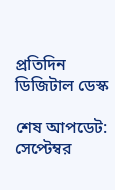প্রতিদিন ডিজিটাল ডেস্ক

শেষ আপডেট: সেপ্টেম্বর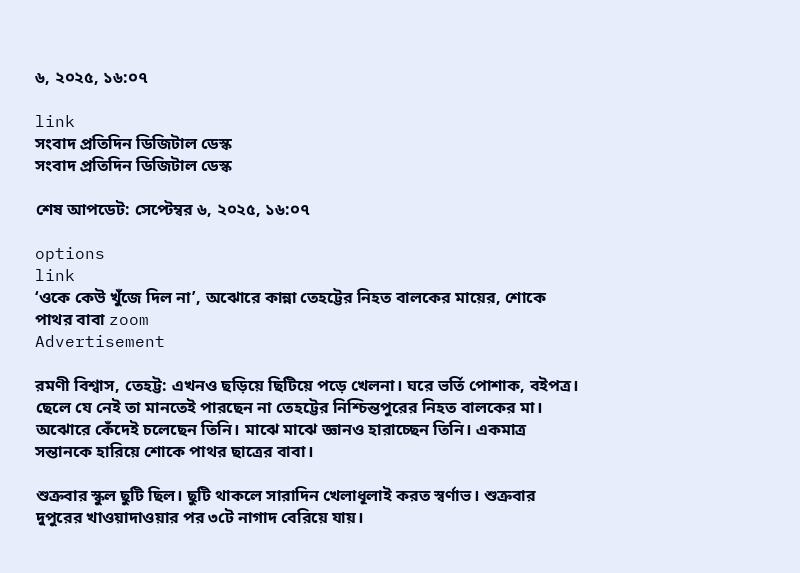৬, ২০২৫, ১৬:০৭

link
সংবাদ প্রতিদিন ডিজিটাল ডেস্ক
সংবাদ প্রতিদিন ডিজিটাল ডেস্ক

শেষ আপডেট: সেপ্টেম্বর ৬, ২০২৫, ১৬:০৭

options
link
‘ওকে কেউ খুঁজে দিল না’, অঝোরে কান্না তেহট্টের নিহত বালকের মায়ের, শোকে পাথর বাবা zoom
Advertisement

রমণী বিশ্বাস, তেহট্ট: এখনও ছড়িয়ে ছিটিয়ে পড়ে খেলনা। ঘরে ভর্তি পোশাক, বইপত্র। ছেলে যে নেই তা মানতেই পারছেন না তেহট্টের নিশ্চিন্তপুরের নিহত বালকের মা। অঝোরে কেঁদেই চলেছেন তিনি। মাঝে মাঝে জ্ঞানও হারাচ্ছেন তিনি। একমাত্র সন্তানকে হারিয়ে শোকে পাথর ছাত্রের বাবা।

শুক্রবার স্কুল ছুটি ছিল। ছুটি থাকলে সারাদিন খেলাধূলাই করত স্বর্ণাভ। শুক্রবার দুপুরের খাওয়াদাওয়ার পর ৩টে নাগাদ বেরিয়ে যায়।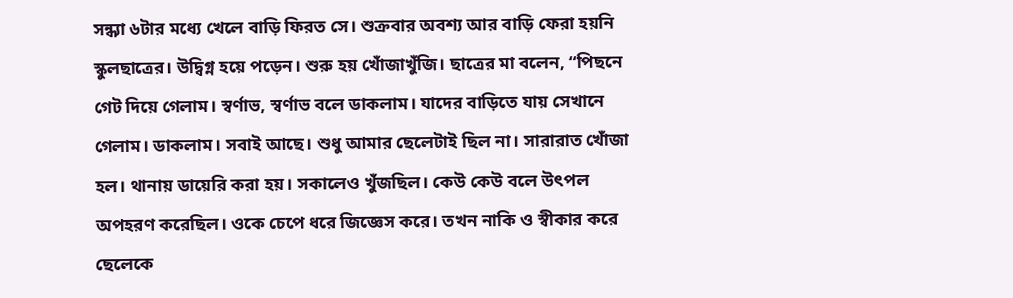সন্ধ্যা ৬টার মধ্যে খেলে বাড়ি ফিরত সে। শুক্রবার অবশ্য আর বাড়ি ফেরা হয়নি স্কুলছাত্রের। উদ্বিগ্ন হয়ে পড়েন। শুরু হয় খোঁজাখুঁজি। ছাত্রের মা বলেন, “পিছনে গেট দিয়ে গেলাম। স্বর্ণাভ, স্বর্ণাভ বলে ডাকলাম। যাদের বাড়িতে যায় সেখানে গেলাম। ডাকলাম। সবাই আছে। শুধু আমার ছেলেটাই ছিল না। সারারাত খোঁজা হল। থানায় ডায়েরি করা হয়। সকালেও খুঁজছিল। কেউ কেউ বলে উৎপল অপহরণ করেছিল। ওকে চেপে ধরে জিজ্ঞেস করে। তখন নাকি ও স্বীকার করে ছেলেকে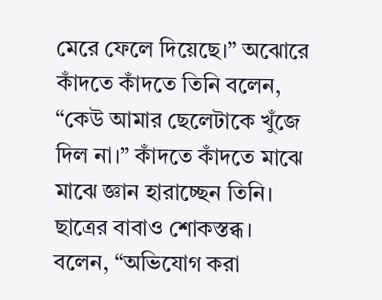মেরে ফেলে দিয়েছে।” অঝোরে কাঁদতে কাঁদতে তিনি বলেন, “কেউ আমার ছেলেটাকে খুঁজে দিল না।” কাঁদতে কাঁদতে মাঝে মাঝে জ্ঞান হারাচ্ছেন তিনি। ছাত্রের বাবাও শোকস্তব্ধ। বলেন, “অভিযোগ করা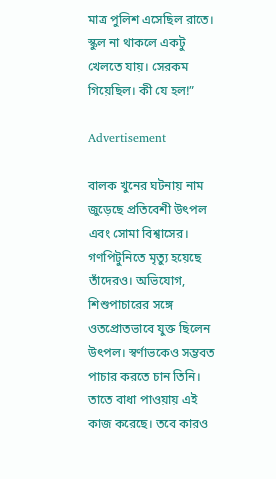মাত্র পুলিশ এসেছিল রাতে। স্কুল না থাকলে একটু খেলতে যায়। সেরকম গিয়েছিল। কী যে হল!”

Advertisement

বালক খুনের ঘটনায় নাম জুড়েছে প্রতিবেশী উৎপল এবং সোমা বিশ্বাসের। গণপিটুনিতে মৃত্যু হয়েছে তাঁদেরও। অভিযোগ, শিশুপাচারের সঙ্গে ওতপ্রোতভাবে যুক্ত ছিলেন উৎপল। স্বর্ণাভকেও সম্ভবত পাচার করতে চান তিনি। তাতে বাধা পাওয়ায় এই কাজ করেছে। তবে কারও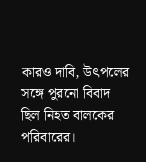কারও দাবি, উৎপলের সঙ্গে পুরনো বিবাদ ছিল নিহত বালকের পরিবারের।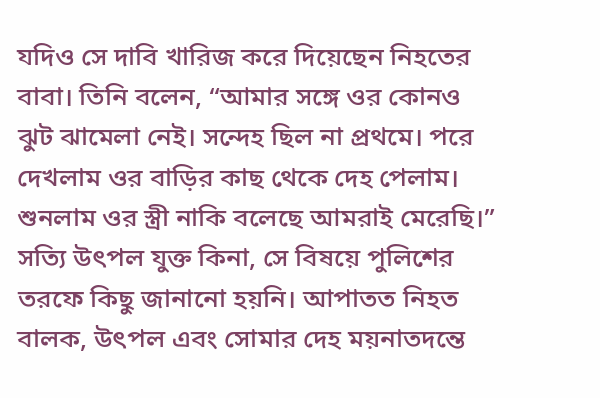যদিও সে দাবি খারিজ করে দিয়েছেন নিহতের বাবা। তিনি বলেন, “আমার সঙ্গে ওর কোনও ঝুট ঝামেলা নেই। সন্দেহ ছিল না প্রথমে। পরে দেখলাম ওর বাড়ির কাছ থেকে দেহ পেলাম। শুনলাম ওর স্ত্রী নাকি বলেছে আমরাই মেরেছি।” সত্যি উৎপল যুক্ত কিনা, সে বিষয়ে পুলিশের তরফে কিছু জানানো হয়নি। আপাতত নিহত বালক, উৎপল এবং সোমার দেহ ময়নাতদন্তে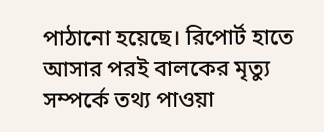পাঠানো হয়েছে। রিপোর্ট হাতে আসার পরই বালকের মৃত্যু সম্পর্কে তথ্য পাওয়া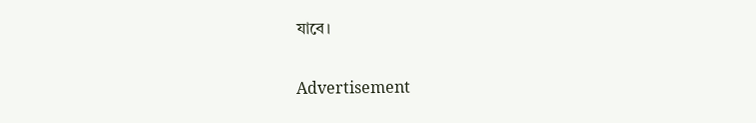যাবে।

Advertisement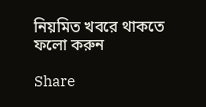নিয়মিত খবরে থাকতে ফলো করুন

Share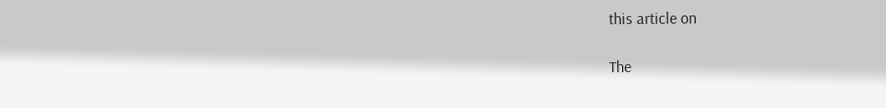this article on

The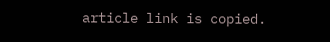article link is copied.